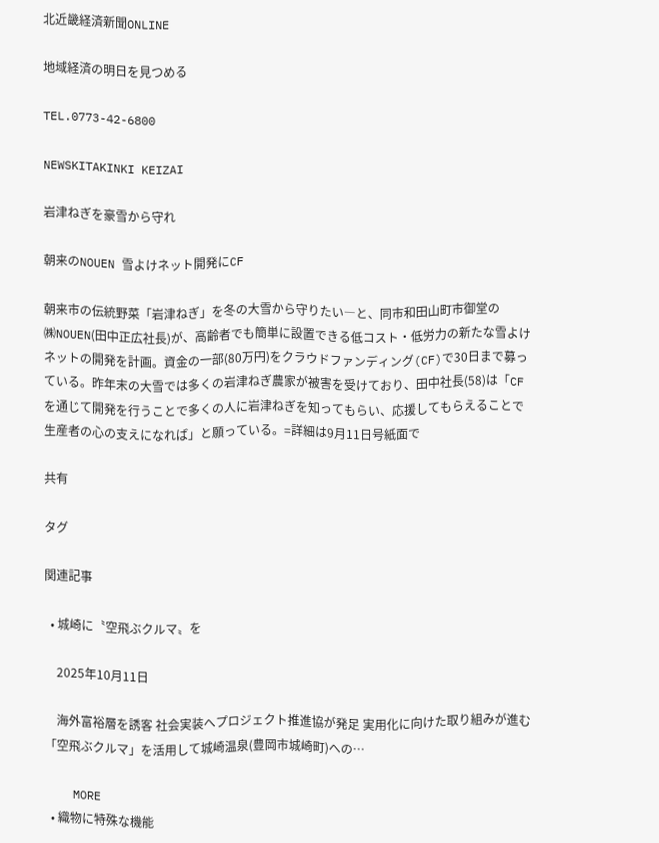北近畿経済新聞ONLINE

地域経済の明日を見つめる

TEL.0773-42-6800

NEWSKITAKINKI KEIZAI

岩津ねぎを豪雪から守れ

朝来のNOUEN 雪よけネット開発にCF

朝来市の伝統野菜「岩津ねぎ」を冬の大雪から守りたい―と、同市和田山町市御堂の㈱NOUEN(田中正広社長)が、高齢者でも簡単に設置できる低コスト・低労力の新たな雪よけネットの開発を計画。資金の一部(80万円)をクラウドファンディング(CF)で30日まで募っている。昨年末の大雪では多くの岩津ねぎ農家が被害を受けており、田中社長(58)は「CFを通じて開発を行うことで多くの人に岩津ねぎを知ってもらい、応援してもらえることで生産者の心の支えになれば」と願っている。=詳細は9月11日号紙面で

共有

タグ

関連記事

  • 城崎に〝空飛ぶクルマ〟を

    2025年10月11日

    海外富裕層を誘客 社会実装へプロジェクト推進協が発足 実用化に向けた取り組みが進む「空飛ぶクルマ」を活用して城崎温泉(豊岡市城崎町)への…

    MORE
  • 織物に特殊な機能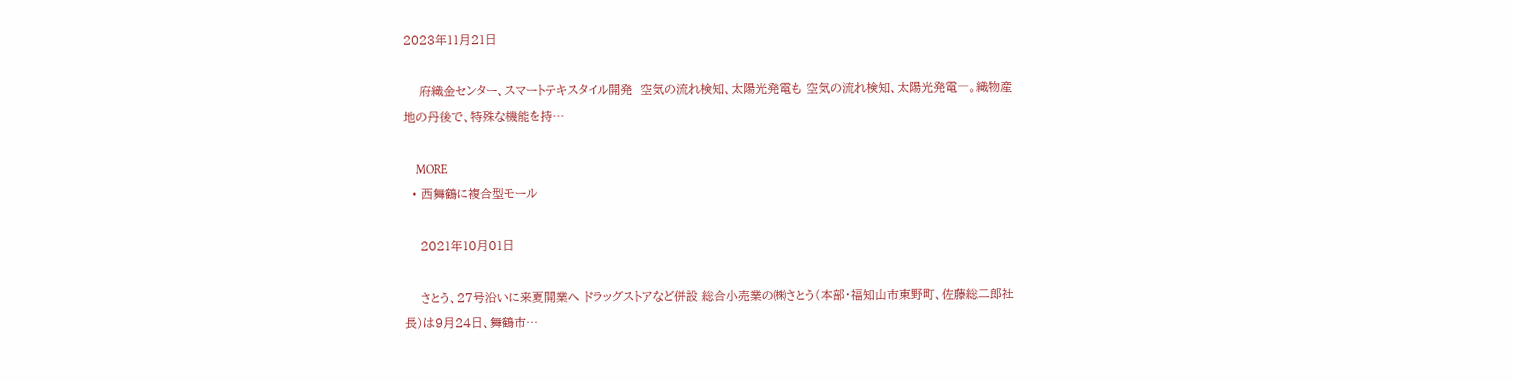2023年11月21日

    府織金センター、スマートテキスタイル開発  空気の流れ検知、太陽光発電も 空気の流れ検知、太陽光発電―。織物産地の丹後で、特殊な機能を持…

    MORE
  • 西舞鶴に複合型モール

    2021年10月01日

    さとう、27号沿いに来夏開業へ ドラッグストアなど併設 総合小売業の㈱さとう(本部・福知山市東野町、佐藤総二郎社長)は9月24日、舞鶴市…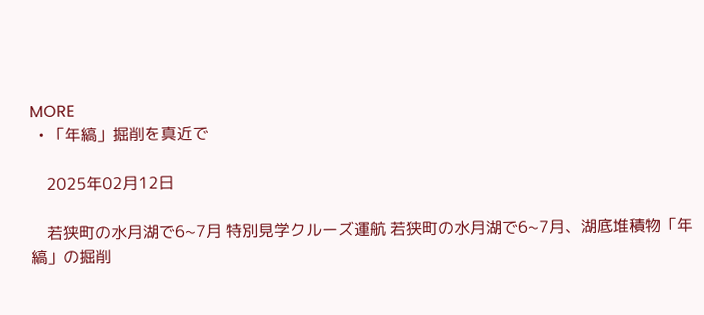MORE
  • 「年縞」掘削を真近で

    2025年02月12日

    若狭町の水月湖で6~7月 特別見学クルーズ運航 若狭町の水月湖で6~7月、湖底堆積物「年縞」の掘削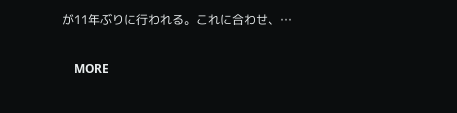が11年ぶりに行われる。これに合わせ、…

    MORE